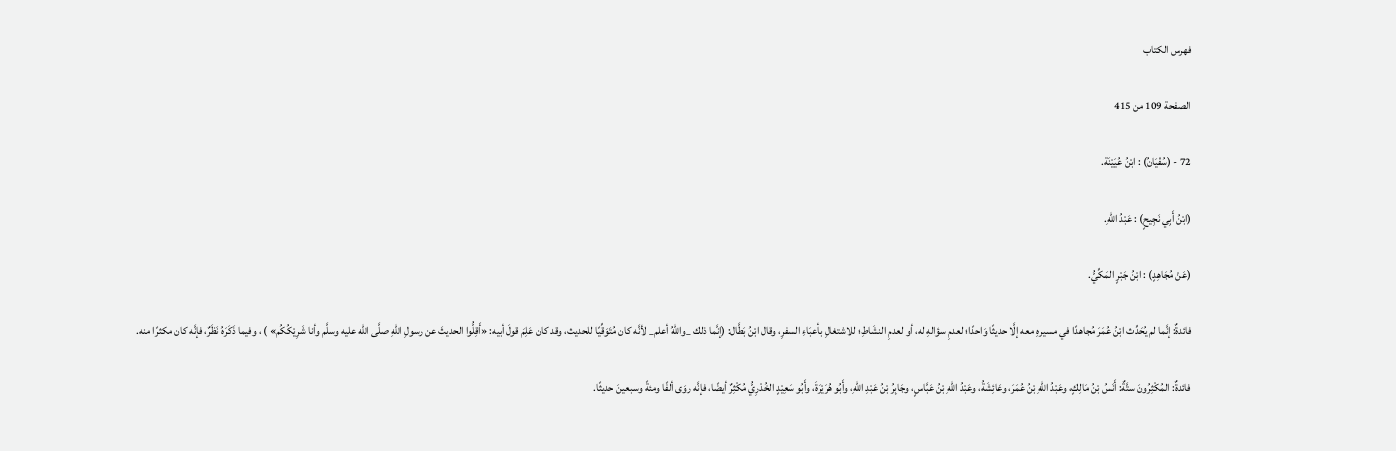فهرس الكتاب

الصفحة 109 من 415

72 - (سُفْيَانُ) : ابْنُ عُيَيْنَة.

(ابْنُ أَبِي نَجِيحٍ) : عَبْدُ اللهِ.

(عَنْ مُجَاهِدٍ) : ابْنُ جَبْرٍ المَكِّيُّ.

فائدةٌ: إنَّما لم يُحَدِّث ابْنُ عُمَرَ مُجاهدًا في مسيرهِ معه إلَّا حديثًا وَاحدًا؛ لعدمِ سؤالهِ له، أو لعدمِ النشَاطِ؛ للاشتغالِ بأعبَاءِ السفرِ، وقال ابْنُ بَطَّال: (إنَّما ذلك _واللهُ أعلم_ لأنَّه كان مُتَوَقِّيًا للحديث، وقد كان عَلِمَ قولَ أبيه: «أَقِلُّوا الحديثَ عن رسولِ اللهِ صلَّى الله عليه وسلَّم وأنا شَرِيْكُكُم» ) ، وفيما ذَكَرَهُ نَظَرٌ، فإنَّه كان مكثرًا منه.

فائدةٌ: المُكْثِرُونَ ستَّةٌ: أَنَسُ بْنُ مَالِكٍ، وعَبْدُ اللهِ بْنُ عُمَرَ، وعَائِشَةُ، وعَبْدُ اللهِ بْنُ عَبَّاسٍ، وجَابِرُ بْنُ عَبْدِ اللهِ، وأَبُو هُرَيْرَةَ، وأَبُو سَعِيْدٍ الخُدْرِيُّ مُكْثِرٌ أيضًا، فإنَّه روَى ألفًا ومئةً وسبعينَ حديثًا.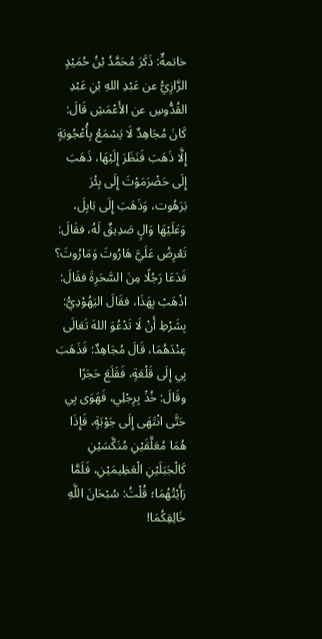خاتمةٌ: ذَكَرَ مُحَمَّدُ بْنُ حُمَيْدٍ الرَّازِيُّ عن عَبْدِ اللهِ بْنِ عَبْدِ القُدُّوسِ عن الأَعْمَشِ قَالَ: كَانَ مُجَاهِدٌ لَا يَسْمَعُ بِأُعْجُوبَةٍ إِلَّا ذَهَبَ فَنَظَرَ إِلَيْهَا، ذَهَبَ إِلَى حَضْرَمَوْتَ إِلَى بِئْرَ بَرَهُوت، وَذَهَبَ إِلَى بَابِلَ، وَعَلَيْهَا وَالٍ صَدِيقٌ لَهُ، فقَالَ: تَعْرِضُ عَلَيَّ هَارُوتَ وَمَارُوتَ؟ فَدَعَا رَجُلًا مِنَ السَّحَرِةَ فقَالَ: اذْهَبْ بِهَذَا، فقَالَ اليَهُوْدِيُّ: بِشَرْطِ أَنْ لَا تَدْعُوَ اللهَ تَعَالَى عِنْدَهُمَا، قَالَ مُجَاهِدٌ: فَذَهَبَ بِي إِلَى قَلْعَةٍ، فَقَلَعَ حَجَرًا وقَالَ: خُذْ بِرِجْلِي، فَهَوَى بِي حَتَّى انْتَهَى إِلَى جَوْبَةٍ، فَإِذَا هُمَا مُعَلَّقَيْنِ مُنَكَّسَيْنِ كَالْجَبَلَيْنِ الْعَظِيمَيْنِ، فَلَمَّا رَأَيْتُهُمَا؛ قُلْتُ: سُبْحَانَ اللَّهِ خَالِقِكُمَا!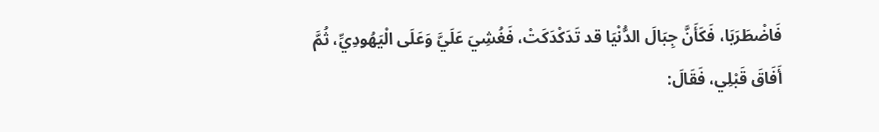فَاضْطَرَبَا، فَكَأَنَّ جِبَالَ الدُّنْيَا قد تَدَكْدَكَتْ، فَغُشِيَ عَلَيَّ وَعَلَى الْيَهُودِيِّ، ثُمَّ أَفَاقَ قَبْلِي، فَقَالَ: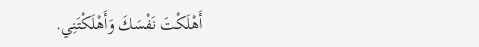أَهْلَكْتَ نَفْسَكَ وَأَهْلَكْتَنِي.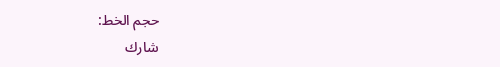حجم الخط:
شارك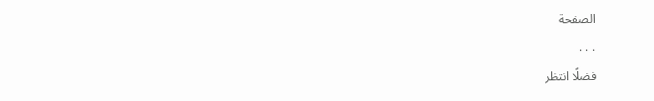الصفحة
. . .
فضلًا انتظر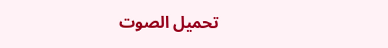تحميل الصوت